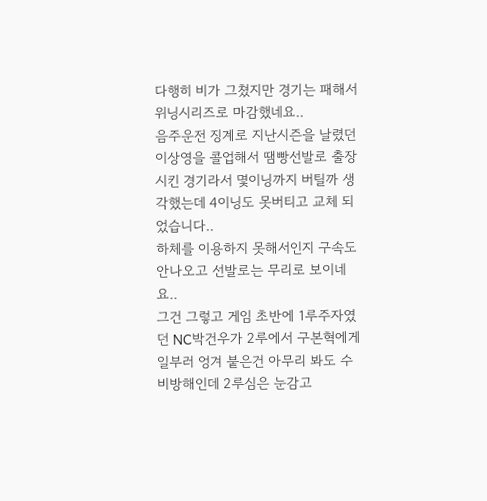다행히 비가 그쳤지만 경기는 패해서 위닝시리즈로 마감했네요..
음주운전 징계로 지난시즌을 날렸던 이상영을 콜업해서 땜빵선발로 출장시킨 경기라서 몇이닝까지 버틸까 생각했는데 4이닝도 못버티고 교체 되었습니다..
하체를 이용하지 못해서인지 구속도 안나오고 선발로는 무리로 보이네요..
그건 그렇고 게임 초반에 1루주자였던 NC박건우가 2루에서 구본혁에게 일부러 엉겨 붙은건 아무리 봐도 수비방해인데 2루심은 눈감고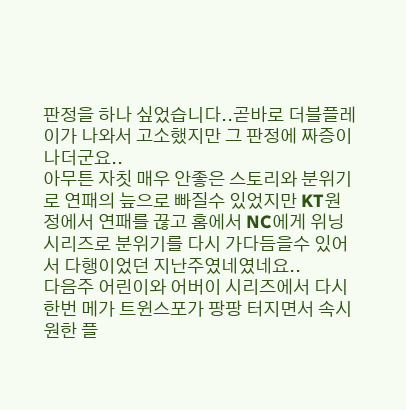판정을 하나 싶었습니다..곧바로 더블플레이가 나와서 고소했지만 그 판정에 짜증이 나더군요..
아무튼 자칫 매우 안좋은 스토리와 분위기로 연패의 늪으로 빠질수 있었지만 KT원정에서 연패를 끊고 홈에서 NC에게 위닝 시리즈로 분위기를 다시 가다듬을수 있어서 다행이었던 지난주였네였네요..
다음주 어린이와 어버이 시리즈에서 다시한번 메가 트윈스포가 팡팡 터지면서 속시원한 플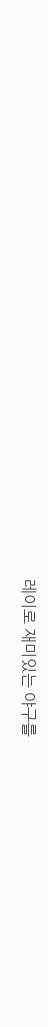레이로 재미있는 야구를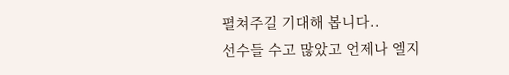펼쳐주길 기대해 봅니다..
선수들 수고 많았고 언제나 엘지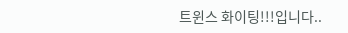트윈스 화이팅!!!입니다..